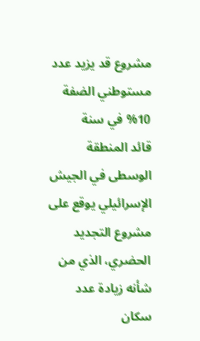مشروع قد يزيد عدد مستوطني الضفة 10% في سنة
قائد المنطقة الوسطى في الجيش الإسرائيلي يوقع على مشروع التجديد الحضري، الذي من شأنه زيادة عدد سكان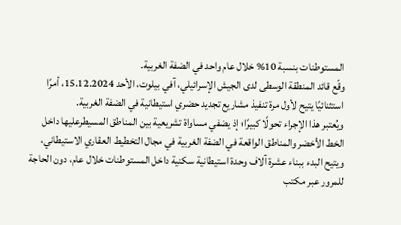المستوطنات بنسبة 10% خلال عام واحد في الضفة الغربية.
وقّع قائد المنطقة الوسطى لدى الجيش الإسرائيلي، آفي بيلوت، الأحد 15.12.2024، أمرًا استثنائيًا يتيح لأول مرة تنفيذ مشاريع تجديد حضري استيطانية في الضفة الغربية.
ويُعتبر هذا الإجراء تحولًا كبيرًا؛ إذ يضفي مساواة تشريعية بين المناطق المسيطرعليها داخل الخط الأخضر والمناطق الواقعة في الضفة الغربية في مجال التخطيط العقاري الاستيطاني، ويتيح البدء ببناء عشرة آلاف وحدة استيطانية سكنية داخل المستوطنات خلال عام، دون الحاجة للمرور عبر مكتب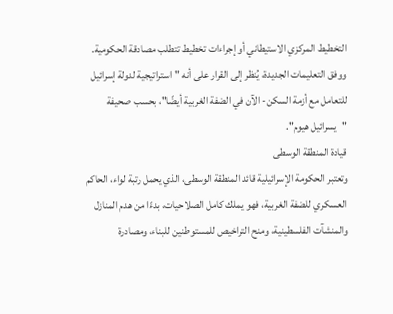التخطيط المركزي الاستيطاني أو إجراءات تخطيط تتطلب مصادقة الحكومية.
ووفق التعليمات الجديدة، يُنظر إلى القرار على أنه "استراتيجية لدولة إسرائيل للتعامل مع أزمة السكن- الآن في الضفة الغربية أيضًا"، بحسب صحيفة "يسرائيل هيوم".
قيادة المنطقة الوسطى
وتعتبر الحكومة الإسرائيلية قائد المنطقة الوسطى، الذي يحمل رتبة لواء، الحاكم العسكري للضفة الغربية، فهو يملك كامل الصلاحيات، بدءًا من هدم المنازل والمنشآت الفلسطينية، ومنح التراخيص للمستوطنين للبناء، ومصادرة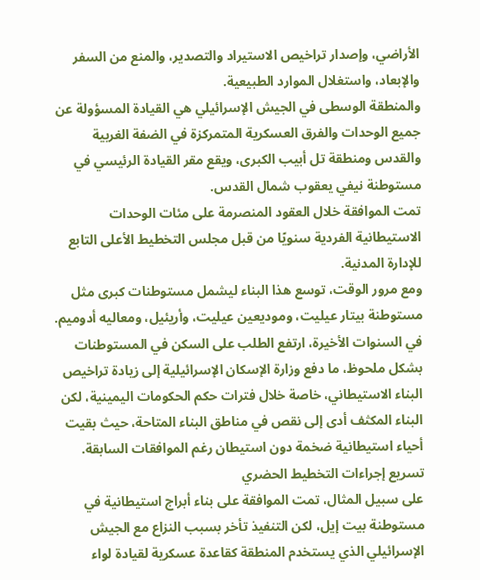الأراضي، وإصدار تراخيص الاستيراد والتصدير، والمنع من السفر والإبعاد، واستغلال الموارد الطبيعية.
والمنطقة الوسطى في الجيش الإسرائيلي هي القيادة المسؤولة عن جميع الوحدات والفرق العسكرية المتمركزة في الضفة الغربية والقدس ومنطقة تل أبيب الكبرى، ويقع مقر القيادة الرئيسي في مستوطنة نيفي يعقوب شمال القدس.
تمت الموافقة خلال العقود المنصرمة على مئات الوحدات الاستيطانية الفردية سنويًا من قبل مجلس التخطيط الأعلى التابع للإدارة المدنية.
ومع مرور الوقت، توسع هذا البناء ليشمل مستوطنات كبرى مثل مستوطنة بيتار عيليت، وموديعين عيليت، وأريئيل، ومعاليه أدوميم.
في السنوات الأخيرة، ارتفع الطلب على السكن في المستوطنات بشكل ملحوظ، ما دفع وزارة الإسكان الإسرائيلية إلى زيادة تراخيص البناء الاستيطاني، خاصة خلال فترات حكم الحكومات اليمينية، لكن البناء المكثف أدى إلى نقص في مناطق البناء المتاحة، حيث بقيت أحياء استيطانية ضخمة دون استيطان رغم الموافقات السابقة.
تسريع إجراءات التخطيط الحضري
على سبيل المثال، تمت الموافقة على بناء أبراج استيطانية في مستوطنة بيت إيل، لكن التنفيذ تأخر بسبب النزاع مع الجيش الإسرائيلي الذي يستخدم المنطقة كقاعدة عسكرية لقيادة لواء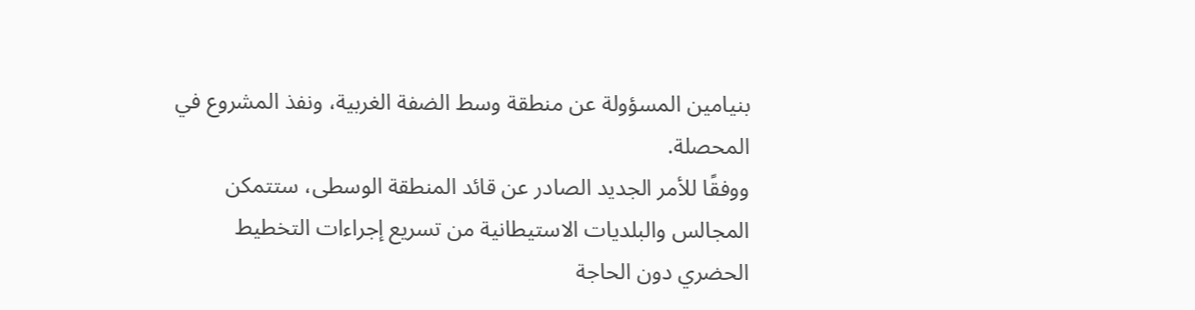بنيامين المسؤولة عن منطقة وسط الضفة الغربية، ونفذ المشروع في المحصلة.
ووفقًا للأمر الجديد الصادر عن قائد المنطقة الوسطى، ستتمكن المجالس والبلديات الاستيطانية من تسريع إجراءات التخطيط الحضري دون الحاجة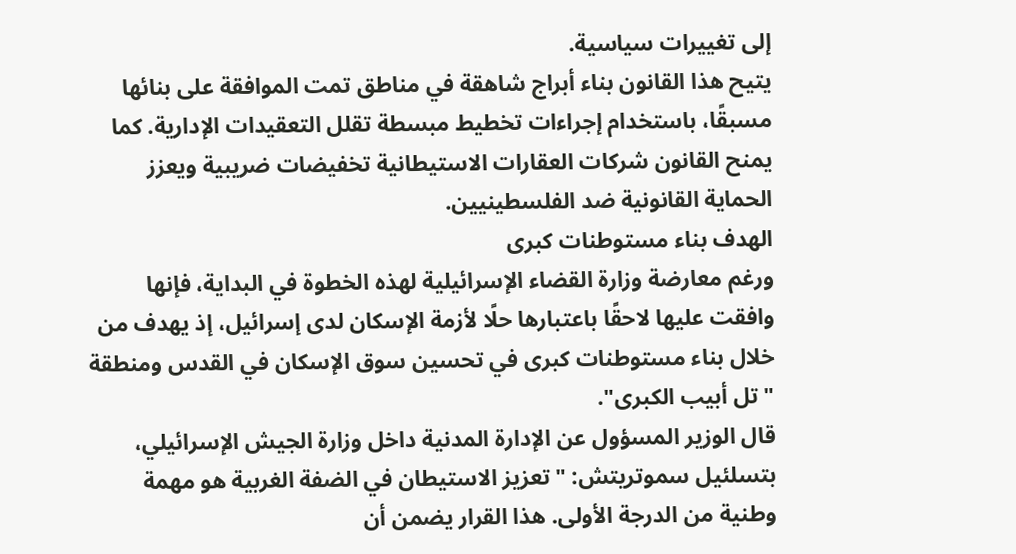إلى تغييرات سياسية.
يتيح هذا القانون بناء أبراج شاهقة في مناطق تمت الموافقة على بنائها مسبقًا، باستخدام إجراءات تخطيط مبسطة تقلل التعقيدات الإدارية. كما يمنح القانون شركات العقارات الاستيطانية تخفيضات ضريبية ويعزز الحماية القانونية ضد الفلسطينيين.
الهدف بناء مستوطنات كبرى
ورغم معارضة وزارة القضاء الإسرائيلية لهذه الخطوة في البداية، فإنها وافقت عليها لاحقًا باعتبارها حلًا لأزمة الإسكان لدى إسرائيل، إذ يهدف من خلال بناء مستوطنات كبرى في تحسين سوق الإسكان في القدس ومنطقة "تل أبيب الكبرى".
قال الوزير المسؤول عن الإدارة المدنية داخل وزارة الجيش الإسرائيلي، بتسلئيل سموتريتش: "تعزيز الاستيطان في الضفة الغربية هو مهمة وطنية من الدرجة الأولى. هذا القرار يضمن أن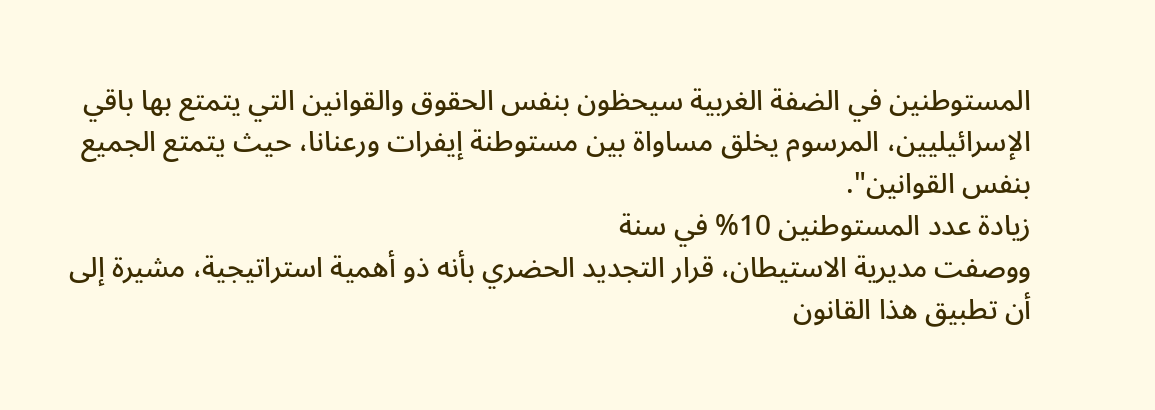المستوطنين في الضفة الغربية سيحظون بنفس الحقوق والقوانين التي يتمتع بها باقي الإسرائيليين، المرسوم يخلق مساواة بين مستوطنة إيفرات ورعنانا، حيث يتمتع الجميع بنفس القوانين".
زيادة عدد المستوطنين 10% في سنة
ووصفت مديرية الاستيطان، قرار التجديد الحضري بأنه ذو أهمية استراتيجية، مشيرة إلى أن تطبيق هذا القانون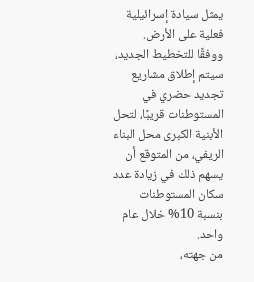يمثل سيادة إسرائيلية فعلية على الأرض.
ووفقًا للتخطيط الجديد، سيتم إطلاق مشاريع تجديد حضري في المستوطنات قريبًا، لتحل الأبنية الكبرى محل البناء الريفي، من المتوقع أن يسهم ذلك في زيادة عدد سكان المستوطنات بنسبة 10% خلال عام واحد.
من جهته،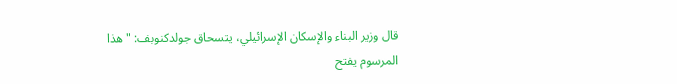قال وزير البناء والإسكان الإسرائيلي، يتسحاق جولدكنوبف: "هذا المرسوم يفتح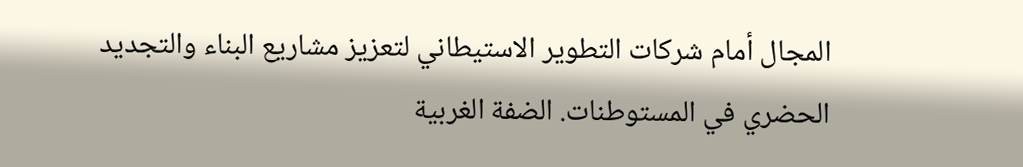المجال أمام شركات التطوير الاستيطاني لتعزيز مشاريع البناء والتجديد الحضري في المستوطنات. الضفة الغربية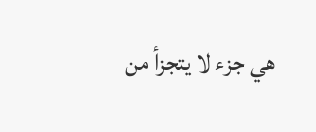هي جزء لا يتجزأ من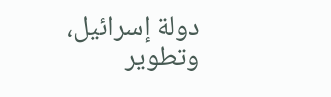دولة إسرائيل، وتطوير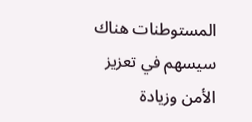المستوطنات هناك سيسهم في تعزيز الأمن وزيادة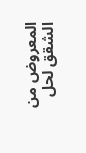المعروض من الشقق لحل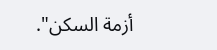أزمة السكن".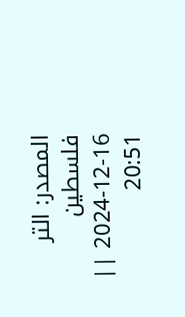المصدر: التر فلسطين
2024-12-16 || 20:51